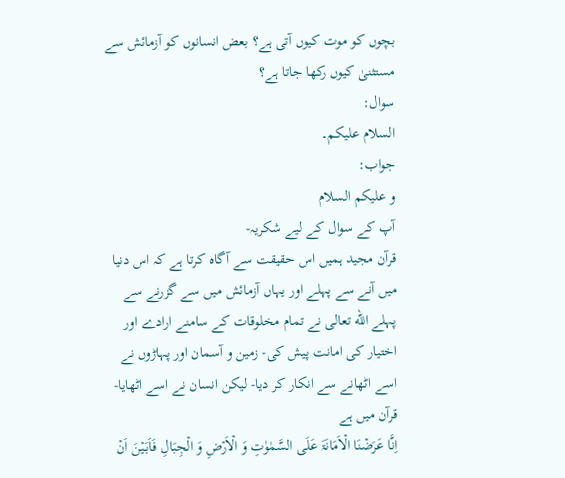بچوں کو موت کیوں آتی ہے؟ بعض انسانوں کو آزمائش سے مستثنیٰ کیوں رکھا جاتا ہے؟
سوال:
السلام علیکم۔
جواب:
و علیکم السلام
آپ کے سوال کے لیے شکریہ-
قرآن مجید ہمیں اس حقیقت سے آگاہ کرتا ہے کہ اس دنیا میں آنے سے پہلے اور یہاں آزمائش میں سے گزرنے سے پہلے الله تعالی نے تمام مخلوقات کے سامنے ارادے اور اختیار کی امانت پیش کی- زمین و آسمان اور پہاڑوں نے اسے اٹھانے سے انکار کر دیا- لیکن انسان نے اسے اٹھایا-
قرآن میں ہے
اِنَّا عَرَضۡنَا الۡاَمَانَۃَ عَلَی السَّمٰوٰتِ وَ الۡاَرۡضِ وَ الۡجِبَالِ فَاَبَیۡنَ اَنۡ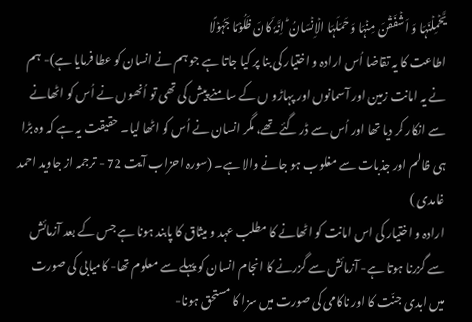یَّحۡمِلۡنَہَا وَ اَشۡفَقۡنَ مِنۡہَا وَ حَمَلَہَا الۡاِنۡسَانُ ؕ اِنَّہٗ کَانَ ظَلُوۡمًا جَہُوۡلًا
اطاعت کا یہ تقاضا اُس ارادہ و اختیار کی بنا پر کیا جاتا ہے جو ہم نے انسان کو عطا فرمایا ہے)- ہم نے یہ امانت زمین اور آسمانوں اور پہاڑو ں کے سامنے پیش کی تھی تو اُنھوں نے اُس کو اٹھانے سے انکار کر دیا تھا اور اُس سے ڈر گئے تھے، مگر انسان نے اُس کو اٹھا لیا۔ حقیقت یہ ہے کہ وہ بڑا ہی ظالم اور جذبات سے مغلوب ہو جانے والا ہے۔ (سورہ احزاب آیت 72 - ترجمہ از جاوید احمد غامدی )
ارادہ و اختیار کی اس امانت کو اٹھانے کا مطلب عہد و میثاق کا پابند ہونا ہے جس کے بعد آزمائش سے گزرنا ہوتا ہے- آزمائش سے گزرنے کا انجام انسان کو پہلے سے معلوم تھا- کامیابی کی صورت میں ابدی جنّت کا اور ناکامی کی صورت میں سزا کا مستحق ہونا-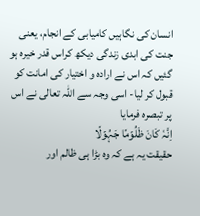انسان کی نگاہیں کامیابی کے انجام، یعنی جنت کی ابدی زندگی دیکھ کراس قدر خیرہ ہو گئیں کہ اس نے ارادہ و اختیار کی امانت کو قبول کر لیا- اسی وجہ سے اللہ تعالی نے اس پر تبصرہ فرمایا
اِنَّہٗ کَانَ ظَلُوۡمًا جَہُوۡلًا
حقیقت یہ ہے کہ وہ بڑا ہی ظالم اور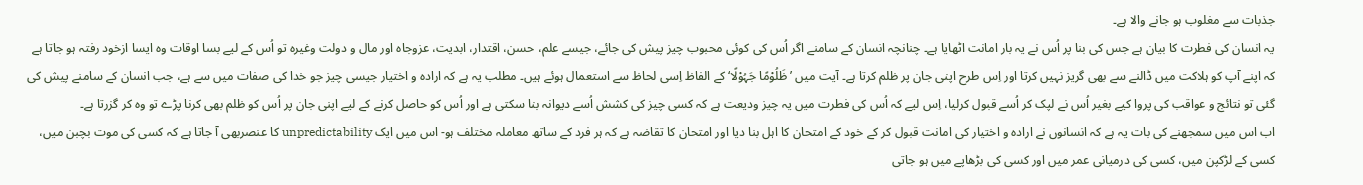جذبات سے مغلوب ہو جانے والا ہے۔
یہ انسان کی فطرت کا بیان ہے جس کی بنا پر اُس نے یہ بار امانت اٹھایا ہے۔ چنانچہ انسان کے سامنے اگر اُس کی کوئی محبوب چیز پیش کی جائے، جیسے علم، حسن، اقتدار، ابدیت، عزوجاہ اور مال و دولت وغیرہ تو اُس کے لیے بسا اوقات وہ ایسا ازخود رفتہ ہو جاتا ہے کہ اپنے آپ کو ہلاکت میں ڈالنے سے بھی گریز نہیں کرتا اور اِس طرح اپنی جان پر ظلم کرتا ہے۔ آیت میں ’ظَلُوْمًا جَہُوْلًا‘ کے الفاظ اِسی لحاظ سے استعمال ہوئے ہیں۔ مطلب یہ ہے کہ ارادہ و اختیار جیسی چیز جو خدا کی صفات میں سے ہے، جب انسان کے سامنے پیش کی گئی تو نتائج و عواقب کی پروا کیے بغیر اُس نے لپک کر اُسے قبول کرلیا، اِس لیے کہ اُس کی فطرت میں یہ چیز ودیعت ہے کہ کسی چیز کی کشش اُسے دیوانہ بنا سکتی ہے اور اُس کو حاصل کرنے کے لیے اپنی جان پر اُس کو ظلم بھی کرنا پڑے تو وہ کر گزرتا ہے۔
اب اس میں سمجھنے کی بات یہ ہے کہ انسانوں نے ارادہ و اختیار کی امانت قبول کر کے خود کے امتحان کا اہل بنا دیا اور امتحان کا تقاضہ ہے کہ ہر فرد کے ساتھ معاملہ مختلف ہو- اس میں ایک unpredictability کا عنصربھی آ جاتا ہے کہ کسی کی موت بچبن میں، کسی کے لڑکپن میں، کسی کی درمیانی عمر میں اور کسی کی بڑھاپے میں ہو جاتی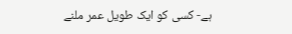ہے- کسی کو ایک طویل عمر ملنے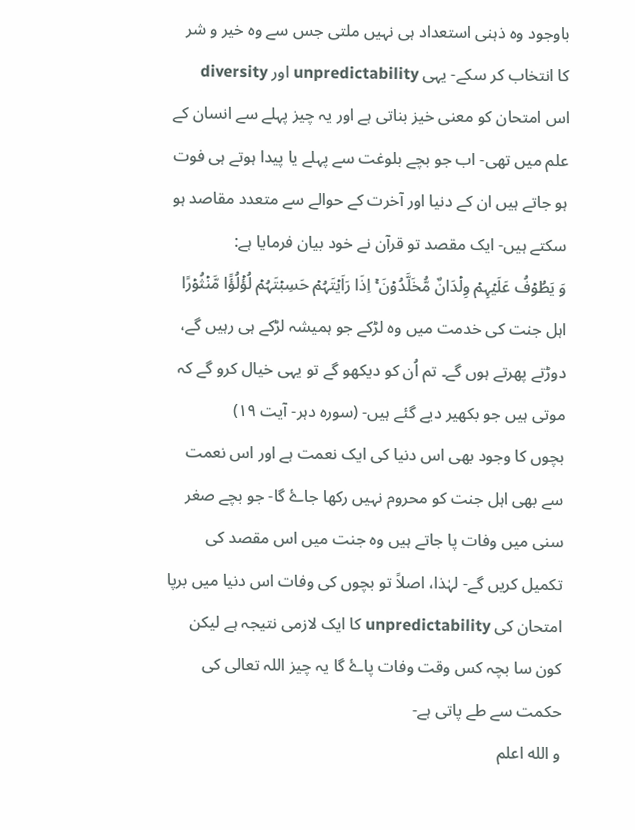باوجود وہ ذہنی استعداد ہی نہیں ملتی جس سے وہ خیر و شر کا انتخاب کر سکے- یہی unpredictability اور diversity اس امتحان کو معنی خیز بناتی ہے اور یہ چیز پہلے سے انسان کے علم میں تھی- اب جو بچے بلوغت سے پہلے یا پیدا ہوتے ہی فوت ہو جاتے ہیں ان کے دنیا اور آخرت کے حوالے سے متعدد مقاصد ہو سکتے ہیں- ایک مقصد تو قرآن نے خود بیان فرمایا ہے:
وَ یَطُوۡفُ عَلَیۡہِمۡ وِلۡدَانٌ مُّخَلَّدُوۡنَ ۚ اِذَا رَاَیۡتَہُمۡ حَسِبۡتَہُمۡ لُؤۡلُؤًا مَّنۡثُوۡرًا
اہل جنت کی خدمت میں وہ لڑکے جو ہمیشہ لڑکے ہی رہیں گے، دوڑتے پھرتے ہوں گے۔ تم اُن کو دیکھو گے تو یہی خیال کرو گے کہ موتی ہیں جو بکھیر دیے گئے ہیں- (سورہ دہر- آیت ١٩)
بچوں کا وجود بھی اس دنیا کی ایک نعمت ہے اور اس نعمت سے بھی اہل جنت کو محروم نہیں رکھا جاۓ گا- جو بچے صغر سنی میں وفات پا جاتے ہیں وہ جنت میں اس مقصد کی تکمیل کریں گے- لہٰذا، اصلاً تو بچوں کی وفات اس دنیا میں برپا امتحان کی unpredictability کا ایک لازمی نتیجہ ہے لیکن کون سا بچہ کس وقت وفات پاۓ گا یہ چیز اللہ تعالی کی حکمت سے طے پاتی ہے-
و الله اعلم